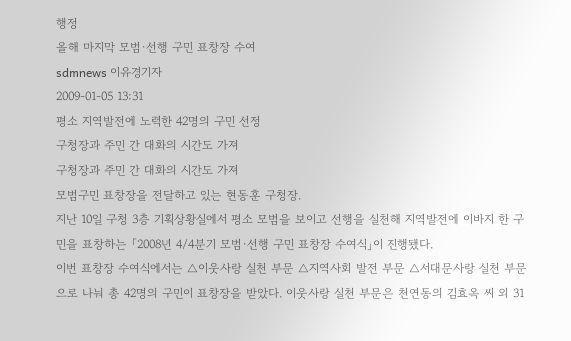행정
올해 마지막 모범·선행 구민 표창장 수여
sdmnews 이유경기자
2009-01-05 13:31
평소 지역발전에 노력한 42명의 구민 선정
구청장과 주민 간 대화의 시간도 가져
구청장과 주민 간 대화의 시간도 가져
모범구민 표창장을 전달하고 있는 현동훈 구청장.
지난 10일 구청 3층 기획상황실에서 평소 모범을 보이고 선행을 실천해 지역발전에 이바지 한 구민을 표창하는 「2008년 4/4분기 모범·선행 구민 표창장 수여식」이 진행됐다.
이번 표창장 수여식에서는 △이웃사랑 실천 부문 △지역사회 발전 부문 △서대문사랑 실천 부문으로 나눠 총 42명의 구민이 표창장을 받았다. 이웃사랑 실천 부문은 천연동의 김효옥 씨 외 31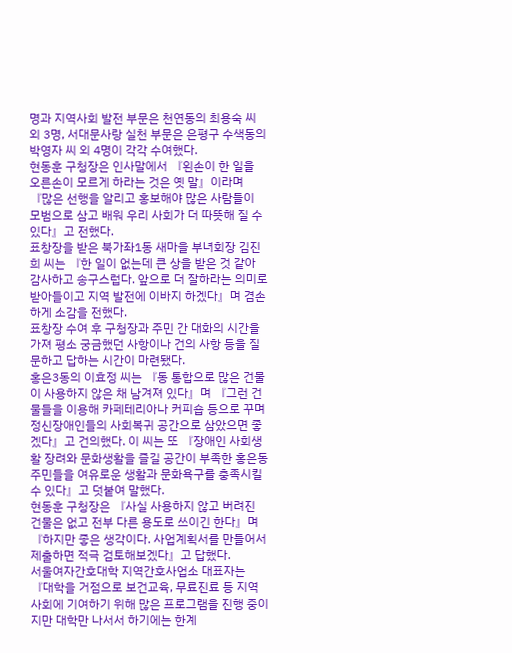명과 지역사회 발전 부문은 천연동의 최용숙 씨 외 3명, 서대문사랑 실천 부문은 은평구 수색동의 박영자 씨 외 4명이 각각 수여했다.
현동훈 구청장은 인사말에서 『왼손이 한 일을 오른손이 모르게 하라는 것은 옛 말』이라며 『많은 선행을 알리고 홍보해야 많은 사람들이 모범으로 삼고 배워 우리 사회가 더 따뜻해 질 수 있다』고 전했다.
표창장을 받은 북가좌1동 새마을 부녀회장 김진희 씨는 『한 일이 없는데 큰 상을 받은 것 같아 감사하고 송구스럽다. 앞으로 더 잘하라는 의미로 받아들이고 지역 발전에 이바지 하겠다』며 겸손하게 소감을 전했다.
표창장 수여 후 구청장과 주민 간 대화의 시간을 가져 평소 궁금했던 사항이나 건의 사항 등을 질문하고 답하는 시간이 마련됐다.
홍은3동의 이효정 씨는 『동 통합으로 많은 건물이 사용하지 않은 채 남겨져 있다』며 『그런 건물들을 이용해 카페테리아나 커피숍 등으로 꾸며 정신장애인들의 사회복귀 공간으로 삼았으면 좋겠다』고 건의했다. 이 씨는 또 『장애인 사회생활 장려와 문화생활을 즐길 공간이 부족한 홍은동 주민들을 여유로운 생활과 문화욕구를 충족시킬 수 있다』고 덧붙여 말했다.
현동훈 구청장은 『사실 사용하지 않고 버려진 건물은 없고 전부 다른 용도로 쓰이긴 한다』며 『하지만 좋은 생각이다. 사업계획서를 만들어서 제출하면 적극 검토해보겠다』고 답했다.
서울여자간호대학 지역간호사업소 대표자는 『대학을 거점으로 보건교육, 무료진료 등 지역사회에 기여하기 위해 많은 프로그램을 진행 중이지만 대학만 나서서 하기에는 한계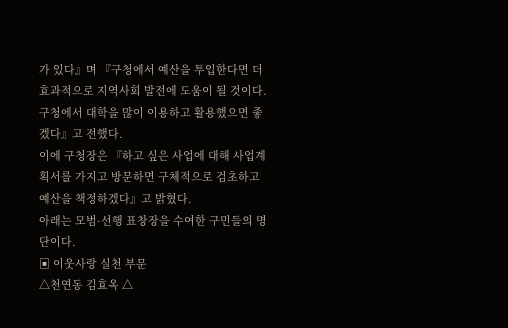가 있다』며 『구청에서 예산을 투입한다면 더 효과적으로 지역사회 발전에 도움이 될 것이다. 구청에서 대학을 많이 이용하고 활용했으면 좋겠다』고 전했다.
이에 구청장은 『하고 싶은 사업에 대해 사업계획서를 가지고 방문하면 구체적으로 검초하고 예산을 책정하겠다』고 밝혔다.
아래는 모범·선행 표창장을 수여한 구민들의 명단이다.
▣ 이웃사랑 실천 부문
△천연동 김효옥 △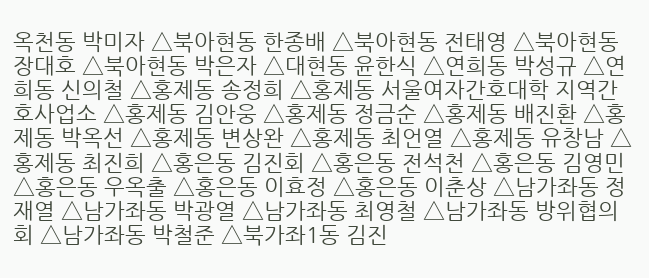옥천동 박미자 △북아현동 한종배 △북아현동 전태영 △북아현동 장대호 △북아현동 박은자 △대현동 윤한식 △연희동 박성규 △연희동 신의철 △홍제동 송정희 △홍제동 서울여자간호대학 지역간호사업소 △홍제동 김안웅 △홍제동 정금순 △홍제동 배진환 △홍제동 박옥선 △홍제동 변상완 △홍제동 최언열 △홍제동 유창남 △홍제동 최진희 △홍은동 김진회 △홍은동 전석천 △홍은동 김영민 △홍은동 우옥출 △홍은동 이효정 △홍은동 이춘상 △남가좌동 정재열 △남가좌동 박광열 △남가좌동 최영철 △남가좌동 방위협의회 △남가좌동 박철준 △북가좌1동 김진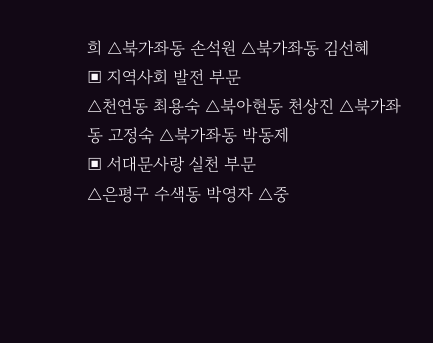희 △북가좌동 손석원 △북가좌동 김선혜
▣ 지역사회 발전 부문
△천연동 최용숙 △북아현동 천상진 △북가좌동 고정숙 △북가좌동 박동제
▣ 서대문사랑 실천 부문
△은평구 수색동 박영자 △중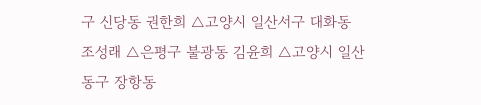구 신당동 권한희 △고양시 일산서구 대화동 조성래 △은평구 불광동 김윤희 △고양시 일산동구 장항동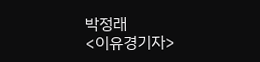박정래
<이유경기자>